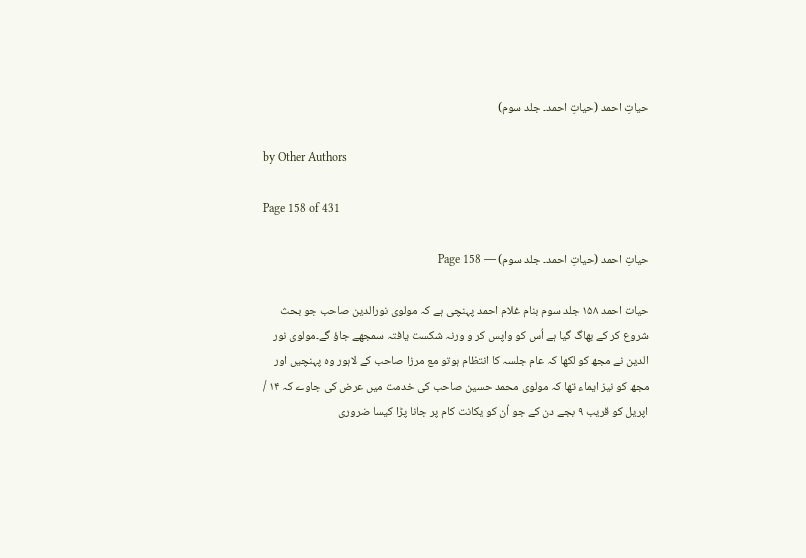حیاتِ احمد (حیاتِ احمد۔ جلد سوم)

by Other Authors

Page 158 of 431

حیاتِ احمد (حیاتِ احمد۔ جلد سوم) — Page 158

حیات احمد ۱۵۸ جلد سوم بنام غلام احمد پہنچی ہے کہ مولوی نورالدین صاحب جو بحث شروع کر کے بھاگ گیا ہے اُس کو واپس کر و ورنہ شکست یافتہ سمجھے جاؤ گے۔مولوی نور الدین نے مجھ کو لکھا کہ عام جلسہ کا انتظام ہوتو مع مرزا صاحب کے لاہور وہ پہنچیں اور مجھ کو نیز ایماء تھا کہ مولوی محمد حسین صاحب کی خدمت میں عرض کی جاوے کہ ۱۴ / اپریل کو قریب ۹ بجے دن کے جو اُن کو یکانت کام پر جانا پڑا کیسا ضروری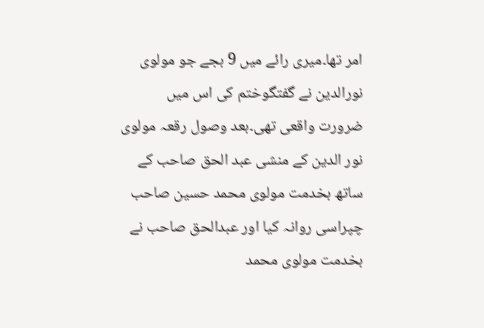امر تھا۔میری رائے میں 9 بجے جو مولوی نورالدین نے گفتگوختم کی اس میں ضرورت واقعی تھی۔بعد وصول رقعہ مولوی نور الدین کے منشی عبد الحق صاحب کے ساتھ بخدمت مولوی محمد حسین صاحب چپراسی روانہ کیا اور عبدالحق صاحب نے بخدمت مولوی محمد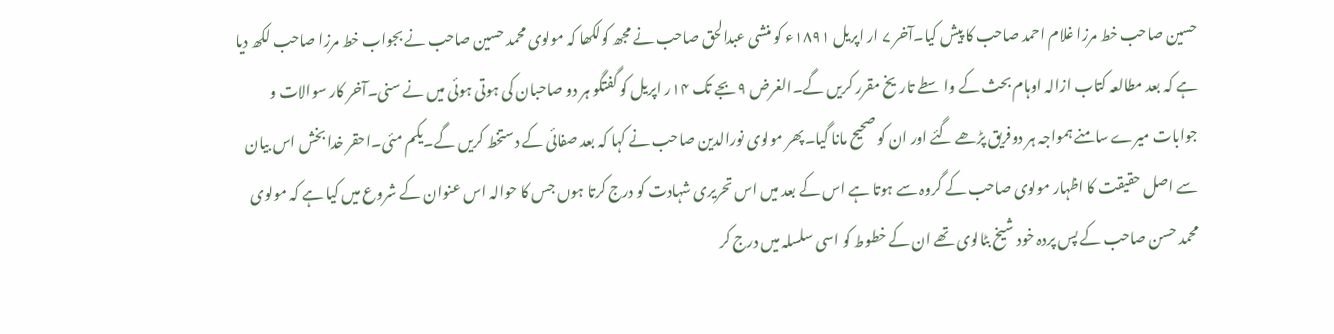حسین صاحب خط مرزا غلام احمد صاحب کا پیش کیا۔آخر ۷ ار اپریل ۱۸۹۱ء کو منشی عبدالحق صاحب نے مجھ کولکھا کہ مولوی محمد حسین صاحب نے بجواب خط مرزا صاحب لکھ دیا ہے کہ بعد مطالعہ کتاب ازالہ اوہام بحث کے واسطے تاریخ مقرر کریں گے۔الغرض ۹ بجے تک ۱۴ر اپریل کو گفتگو ہر دو صاحبان کی ہوتی ہوئی میں نے سنی۔آخر کار سوالات و جوابات میرے سامنے ہمواجہ ہر دوفریق پڑھے گئے اور ان کو صحیح مانا گیا۔پھر مولوی نورالدین صاحب نے کہا کہ بعد صفائی کے دستخط کریں گے۔یکم مئی۔احقر خدا بخش اس بیان سے اصل حقیقت کا اظہار مولوی صاحب کے گروہ سے ہوتا ہے اس کے بعد میں اس تحریری شہادت کو درج کرتا ہوں جس کا حوالہ اس عنوان کے شروع میں کیا ہے کہ مولوی محمد حسن صاحب کے پس پردہ خود شیخ بٹالوی تھے ان کے خطوط کو اسی سلسلہ میں درج کر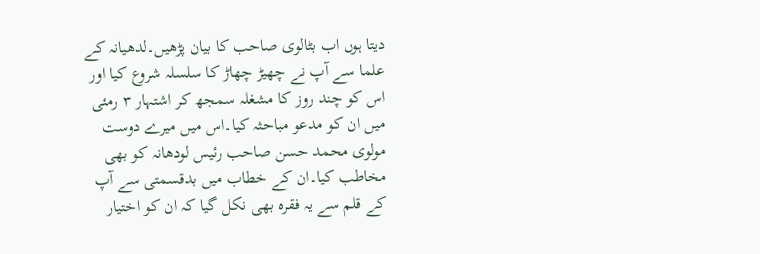دیتا ہوں اب بٹالوی صاحب کا بیان پڑھیں۔لدھیانہ کے علما سے آپ نے چھیڑ چھاڑ کا سلسلہ شروع کیا اور اس کو چند روز کا مشغلہ سمجھ کر اشتہار ۳ رمئی میں ان کو مدعو مباحثہ کیا۔اس میں میرے دوست مولوی محمد حسن صاحب رئیس لودھانہ کو بھی مخاطب کیا۔ان کے خطاب میں بدقسمتی سے آپ کے قلم سے یہ فقرہ بھی نکل گیا کہ ان کو اختیار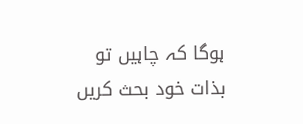ہوگا کہ چاہیں تو بذات خود بحث کریں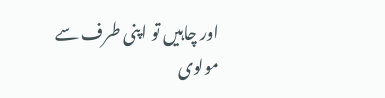اور چاہیں تو اپنی طرف سے مولوی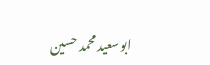ابوسعید محمد حسین